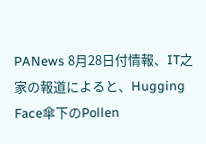PANews 8月28日付情報、IT之家の報道によると、Hugging Face傘下のPollen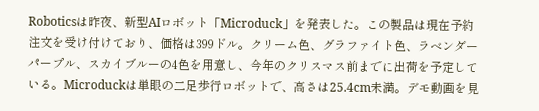Roboticsは昨夜、新型AIロボット「Microduck」を発表した。この製品は現在予約注文を受け付けており、価格は399ドル。クリーム色、グラファイト色、ラベンダーパープル、スカイブルーの4色を用意し、今年のクリスマス前までに出荷を予定している。Microduckは単眼の二足歩行ロボットで、高さは25.4cm未満。デモ動画を見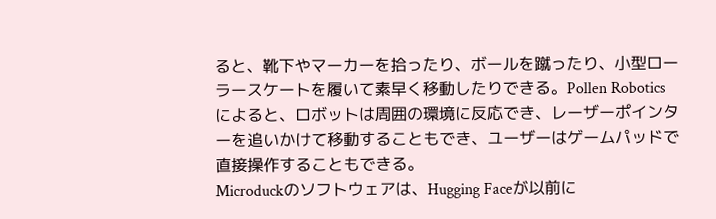ると、靴下やマーカーを拾ったり、ボールを蹴ったり、小型ローラースケートを履いて素早く移動したりできる。Pollen Roboticsによると、ロボットは周囲の環境に反応でき、レーザーポインターを追いかけて移動することもでき、ユーザーはゲームパッドで直接操作することもできる。
Microduckのソフトウェアは、Hugging Faceが以前に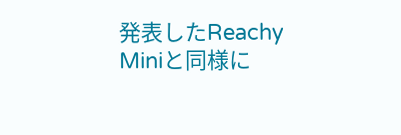発表したReachy Miniと同様に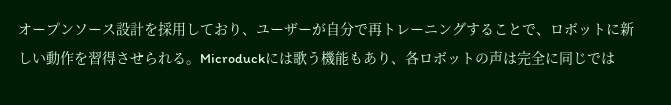オープンソース設計を採用しており、ユーザーが自分で再トレーニングすることで、ロボットに新しい動作を習得させられる。Microduckには歌う機能もあり、各ロボットの声は完全に同じでは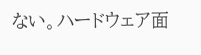ない。ハードウェア面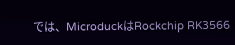では、MicroduckはRockchip RK3566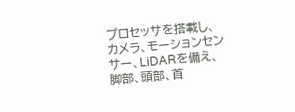プロセッサを搭載し、カメラ、モーションセンサー、LiDARを備え、脚部、頭部、首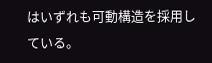はいずれも可動構造を採用している。